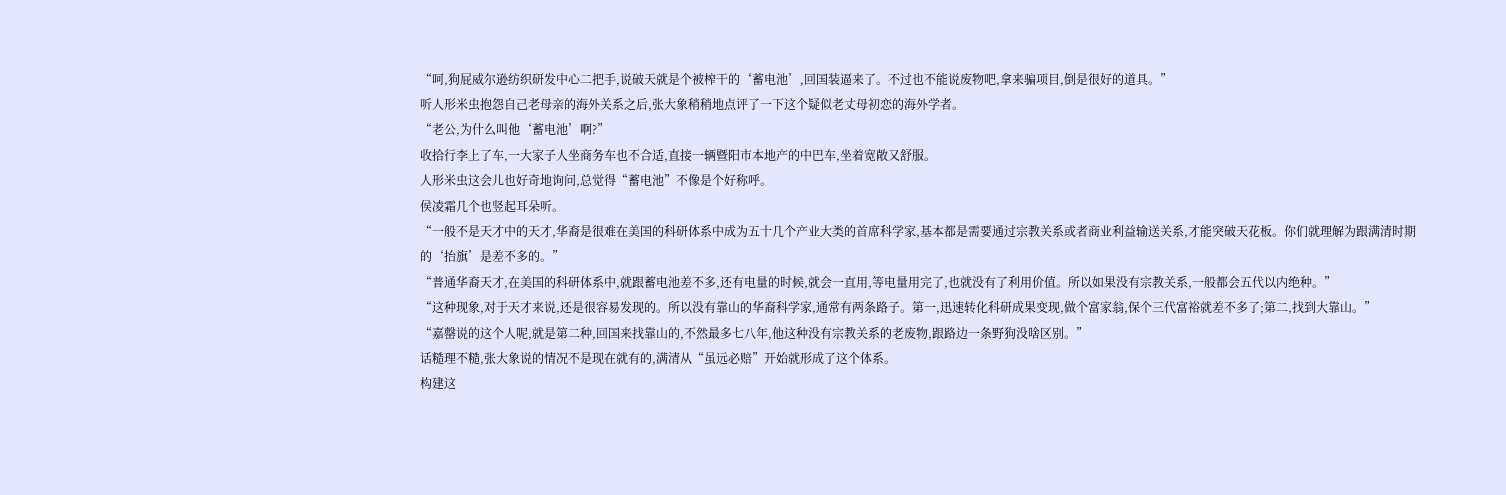“呵,狗屁威尔逊纺织研发中心二把手,说破天就是个被榨干的‘蓄电池’,回国装逼来了。不过也不能说废物吧,拿来骗项目,倒是很好的道具。”
听人形米虫抱怨自己老母亲的海外关系之后,张大象稍稍地点评了一下这个疑似老丈母初恋的海外学者。
“老公,为什么叫他‘蓄电池’啊?”
收拾行李上了车,一大家子人坐商务车也不合适,直接一辆暨阳市本地产的中巴车,坐着宽敞又舒服。
人形米虫这会儿也好奇地询问,总觉得“蓄电池”不像是个好称呼。
侯凌霜几个也竖起耳朵听。
“一般不是天才中的天才,华裔是很难在美国的科研体系中成为五十几个产业大类的首席科学家,基本都是需要通过宗教关系或者商业利益输送关系,才能突破天花板。你们就理解为跟满清时期的‘抬旗’是差不多的。”
“普通华裔天才,在美国的科研体系中,就跟蓄电池差不多,还有电量的时候,就会一直用,等电量用完了,也就没有了利用价值。所以如果没有宗教关系,一般都会五代以内绝种。”
“这种现象,对于天才来说,还是很容易发现的。所以没有靠山的华裔科学家,通常有两条路子。第一,迅速转化科研成果变现,做个富家翁,保个三代富裕就差不多了;第二,找到大靠山。”
“嘉罄说的这个人呢,就是第二种,回国来找靠山的,不然最多七八年,他这种没有宗教关系的老废物,跟路边一条野狗没啥区别。”
话糙理不糙,张大象说的情况不是现在就有的,满清从“虽远必赔”开始就形成了这个体系。
构建这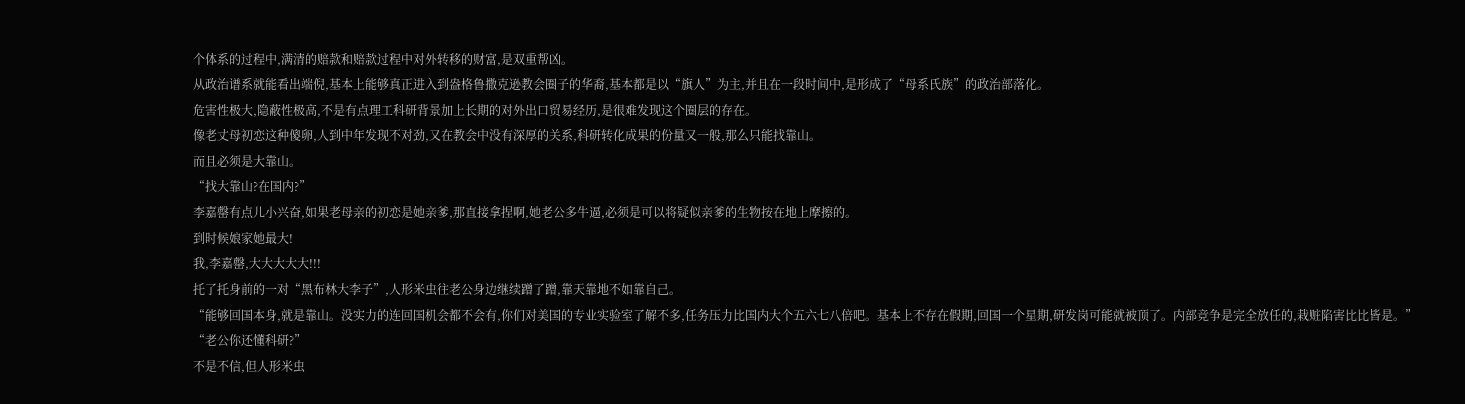个体系的过程中,满清的赔款和赔款过程中对外转移的财富,是双重帮凶。
从政治谱系就能看出端倪,基本上能够真正进入到盎格鲁撒克逊教会圈子的华裔,基本都是以“旗人”为主,并且在一段时间中,是形成了“母系氏族”的政治部落化。
危害性极大,隐蔽性极高,不是有点理工科研背景加上长期的对外出口贸易经历,是很难发现这个圈层的存在。
像老丈母初恋这种傻卵,人到中年发现不对劲,又在教会中没有深厚的关系,科研转化成果的份量又一般,那么只能找靠山。
而且必须是大靠山。
“找大靠山?在国内?”
李嘉罄有点儿小兴奋,如果老母亲的初恋是她亲爹,那直接拿捏啊,她老公多牛逼,必须是可以将疑似亲爹的生物按在地上摩擦的。
到时候娘家她最大!
我,李嘉罄,大大大大大!!!
托了托身前的一对“黑布林大李子”,人形米虫往老公身边继续蹭了蹭,靠天靠地不如靠自己。
“能够回国本身,就是靠山。没实力的连回国机会都不会有,你们对美国的专业实验室了解不多,任务压力比国内大个五六七八倍吧。基本上不存在假期,回国一个星期,研发岗可能就被顶了。内部竞争是完全放任的,栽赃陷害比比皆是。”
“老公你还懂科研?”
不是不信,但人形米虫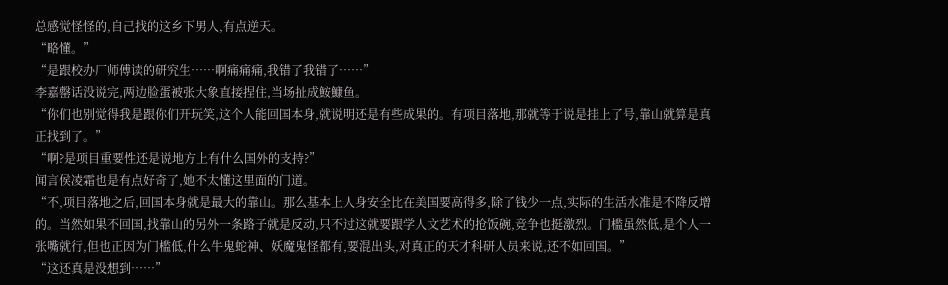总感觉怪怪的,自己找的这乡下男人,有点逆天。
“略懂。”
“是跟校办厂师傅读的研究生……啊痛痛痛,我错了我错了……”
李嘉罄话没说完,两边脸蛋被张大象直接捏住,当场扯成鮟鱇鱼。
“你们也别觉得我是跟你们开玩笑,这个人能回国本身,就说明还是有些成果的。有项目落地,那就等于说是挂上了号,靠山就算是真正找到了。”
“啊?是项目重要性还是说地方上有什么国外的支持?”
闻言侯凌霜也是有点好奇了,她不太懂这里面的门道。
“不,项目落地之后,回国本身就是最大的靠山。那么基本上人身安全比在美国要高得多,除了钱少一点,实际的生活水准是不降反增的。当然如果不回国,找靠山的另外一条路子就是反动,只不过这就要跟学人文艺术的抢饭碗,竞争也挺激烈。门槛虽然低,是个人一张嘴就行,但也正因为门槛低,什么牛鬼蛇神、妖魔鬼怪都有,要混出头,对真正的天才科研人员来说,还不如回国。”
“这还真是没想到……”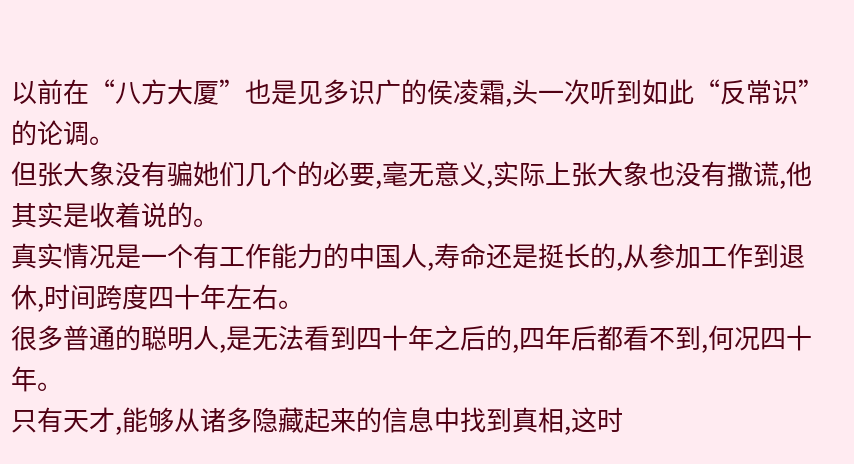以前在“八方大厦”也是见多识广的侯凌霜,头一次听到如此“反常识”的论调。
但张大象没有骗她们几个的必要,毫无意义,实际上张大象也没有撒谎,他其实是收着说的。
真实情况是一个有工作能力的中国人,寿命还是挺长的,从参加工作到退休,时间跨度四十年左右。
很多普通的聪明人,是无法看到四十年之后的,四年后都看不到,何况四十年。
只有天才,能够从诸多隐藏起来的信息中找到真相,这时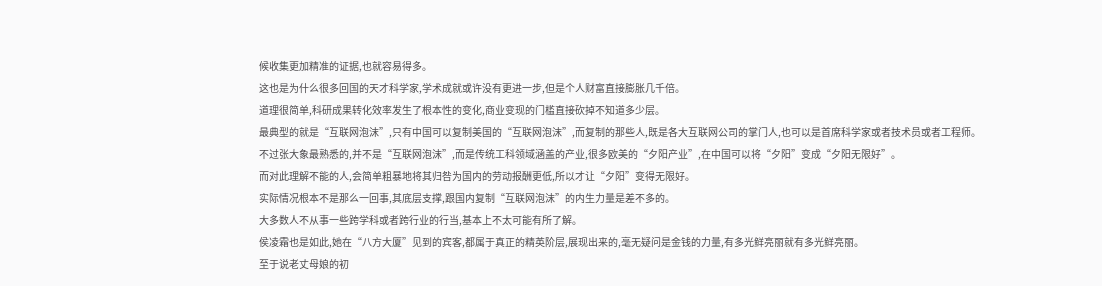候收集更加精准的证据,也就容易得多。
这也是为什么很多回国的天才科学家,学术成就或许没有更进一步,但是个人财富直接膨胀几千倍。
道理很简单,科研成果转化效率发生了根本性的变化,商业变现的门槛直接砍掉不知道多少层。
最典型的就是“互联网泡沫”,只有中国可以复制美国的“互联网泡沫”,而复制的那些人,既是各大互联网公司的掌门人,也可以是首席科学家或者技术员或者工程师。
不过张大象最熟悉的,并不是“互联网泡沫”,而是传统工科领域涵盖的产业,很多欧美的“夕阳产业”,在中国可以将“夕阳”变成“夕阳无限好”。
而对此理解不能的人,会简单粗暴地将其归咎为国内的劳动报酬更低,所以才让“夕阳”变得无限好。
实际情况根本不是那么一回事,其底层支撑,跟国内复制“互联网泡沫”的内生力量是差不多的。
大多数人不从事一些跨学科或者跨行业的行当,基本上不太可能有所了解。
侯凌霜也是如此,她在“八方大厦”见到的宾客,都属于真正的精英阶层,展现出来的,毫无疑问是金钱的力量,有多光鲜亮丽就有多光鲜亮丽。
至于说老丈母娘的初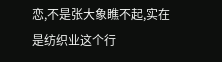恋,不是张大象瞧不起,实在是纺织业这个行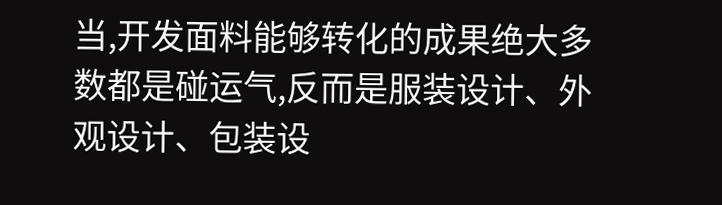当,开发面料能够转化的成果绝大多数都是碰运气,反而是服装设计、外观设计、包装设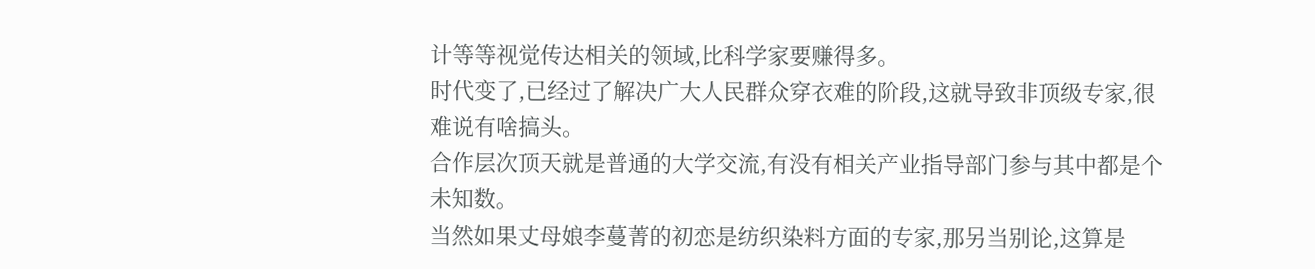计等等视觉传达相关的领域,比科学家要赚得多。
时代变了,已经过了解决广大人民群众穿衣难的阶段,这就导致非顶级专家,很难说有啥搞头。
合作层次顶天就是普通的大学交流,有没有相关产业指导部门参与其中都是个未知数。
当然如果丈母娘李蔓菁的初恋是纺织染料方面的专家,那另当别论,这算是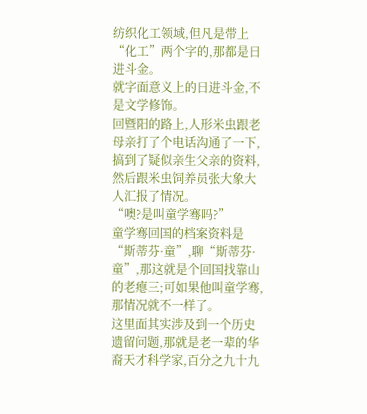纺织化工领域,但凡是带上“化工”两个字的,那都是日进斗金。
就字面意义上的日进斗金,不是文学修饰。
回暨阳的路上,人形米虫跟老母亲打了个电话沟通了一下,搞到了疑似亲生父亲的资料,然后跟米虫饲养员张大象大人汇报了情况。
“噢?是叫童学骞吗?”
童学骞回国的档案资料是“斯蒂芬·童”,聊“斯蒂芬·童”,那这就是个回国找靠山的老瘪三;可如果他叫童学骞,那情况就不一样了。
这里面其实涉及到一个历史遗留问题,那就是老一辈的华裔天才科学家,百分之九十九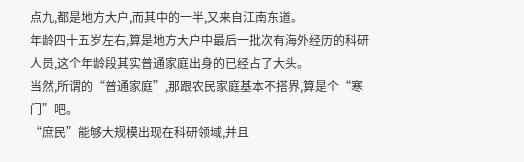点九,都是地方大户,而其中的一半,又来自江南东道。
年龄四十五岁左右,算是地方大户中最后一批次有海外经历的科研人员,这个年龄段其实普通家庭出身的已经占了大头。
当然,所谓的“普通家庭”,那跟农民家庭基本不搭界,算是个“寒门”吧。
“庶民”能够大规模出现在科研领域,并且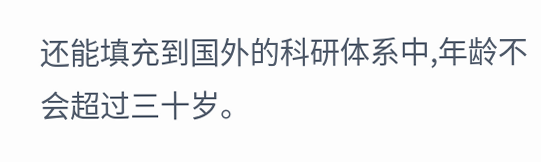还能填充到国外的科研体系中,年龄不会超过三十岁。